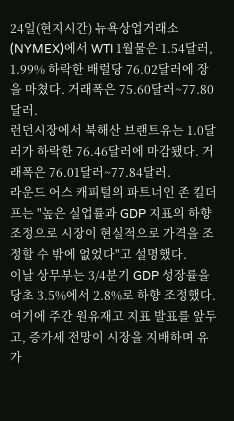24일(현지시간) 뉴욕상업거래소(NYMEX)에서 WTI 1월물은 1.54달러, 1.99% 하락한 배럴당 76.02달러에 장을 마쳤다. 거래폭은 75.60달러~77.80달러.
런던시장에서 북해산 브랜트유는 1.0달러가 하락한 76.46달러에 마감됐다. 거래폭은 76.01달러~77.84달러.
라운드 어스 캐피털의 파트너인 존 킬더프는 "높은 실업률과 GDP 지표의 하향 조정으로 시장이 현실적으로 가격을 조정할 수 밖에 없었다"고 설명했다.
이날 상무부는 3/4분기 GDP 성장률을 당초 3.5%에서 2.8%로 하향 조정했다.
여기에 주간 원유재고 지표 발표를 앞두고, 증가세 전망이 시장을 지배하며 유가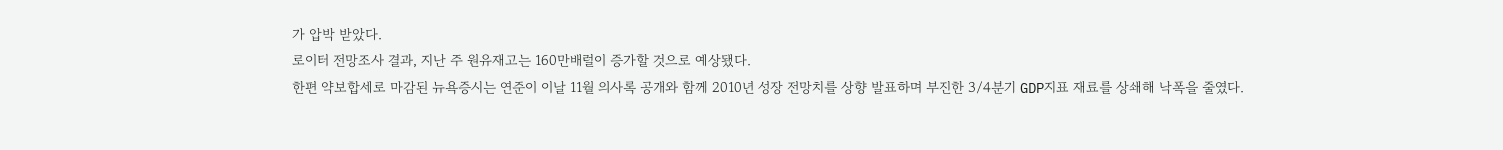가 압박 받았다.
로이터 전망조사 결과, 지난 주 원유재고는 160만배럴이 증가할 것으로 예상됐다.
한편 약보합세로 마감된 뉴욕증시는 연준이 이날 11월 의사록 공개와 함께 2010년 성장 전망치를 상향 발표하며 부진한 3/4분기 GDP지표 재료를 상쇄해 낙폭을 줄였다.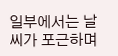일부에서는 날씨가 포근하며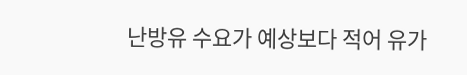난방유 수요가 예상보다 적어 유가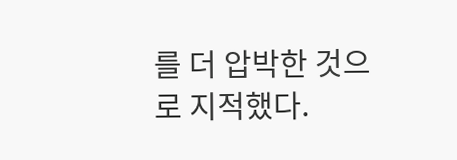를 더 압박한 것으로 지적했다.